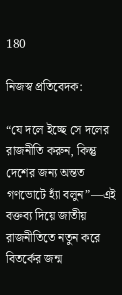180

নিজস্ব প্রতিবেদক:

“যে দলে ইচ্ছে সে দলের রাজনীতি করুন, কিন্তু দেশের জন্য অন্তত গণভোটে হ্যাঁ বলুন”—এই বক্তব্য দিয়ে জাতীয় রাজনীতিতে নতুন করে বিতর্কের জন্ম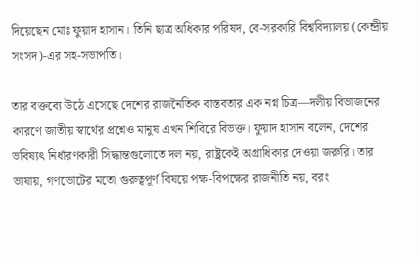দিয়েছেন মোঃ ফুয়াদ হাসান। তিনি ছাত্র অধিকার পরিষদ, বে-সরকারি বিশ্ববিদ্যালয় (কেন্দ্রীয় সংসদ)-এর সহ-সভাপতি।

তার বক্তব্যে উঠে এসেছে দেশের রাজনৈতিক বাস্তবতার এক নগ্ন চিত্র—দলীয় বিভাজনের কারণে জাতীয় স্বার্থের প্রশ্নেও মানুষ এখন শিবিরে বিভক্ত। ফুয়াদ হাসান বলেন, দেশের ভবিষ্যৎ নির্ধারণকারী সিদ্ধান্তগুলোতে দল নয়, রাষ্ট্রকেই অগ্রাধিকার দেওয়া জরুরি। তার ভাষায়, গণভোটের মতো গুরুত্বপূর্ণ বিষয়ে পক্ষ-বিপক্ষের রাজনীতি নয়, বরং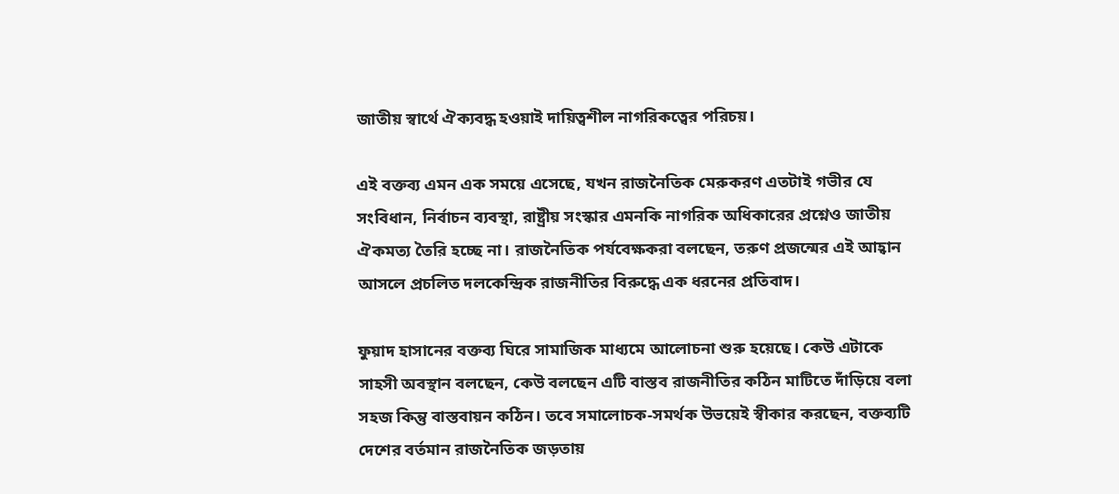জাতীয় স্বার্থে ঐক্যবদ্ধ হওয়াই দায়িত্বশীল নাগরিকত্বের পরিচয়।

এই বক্তব্য এমন এক সময়ে এসেছে, যখন রাজনৈতিক মেরুকরণ এতটাই গভীর যে সংবিধান, নির্বাচন ব্যবস্থা, রাষ্ট্রীয় সংস্কার এমনকি নাগরিক অধিকারের প্রশ্নেও জাতীয় ঐকমত্য তৈরি হচ্ছে না। রাজনৈতিক পর্যবেক্ষকরা বলছেন, তরুণ প্রজন্মের এই আহ্বান আসলে প্রচলিত দলকেন্দ্রিক রাজনীতির বিরুদ্ধে এক ধরনের প্রতিবাদ।

ফুয়াদ হাসানের বক্তব্য ঘিরে সামাজিক মাধ্যমে আলোচনা শুরু হয়েছে। কেউ এটাকে সাহসী অবস্থান বলছেন, কেউ বলছেন এটি বাস্তব রাজনীতির কঠিন মাটিতে দাঁড়িয়ে বলা সহজ কিন্তু বাস্তবায়ন কঠিন। তবে সমালোচক-সমর্থক উভয়েই স্বীকার করছেন, বক্তব্যটি দেশের বর্তমান রাজনৈতিক জড়তায়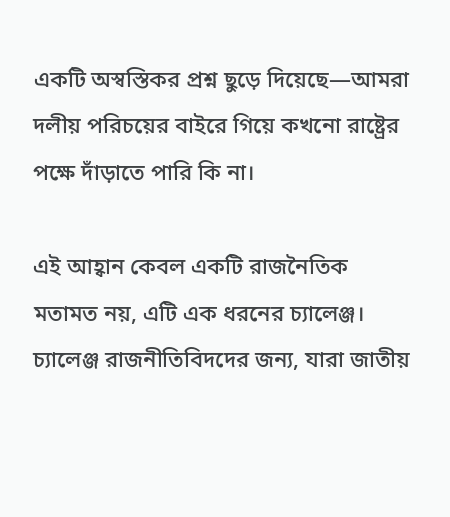একটি অস্বস্তিকর প্রশ্ন ছুড়ে দিয়েছে—আমরা দলীয় পরিচয়ের বাইরে গিয়ে কখনো রাষ্ট্রের পক্ষে দাঁড়াতে পারি কি না।

এই আহ্বান কেবল একটি রাজনৈতিক মতামত নয়, এটি এক ধরনের চ্যালেঞ্জ। চ্যালেঞ্জ রাজনীতিবিদদের জন্য, যারা জাতীয়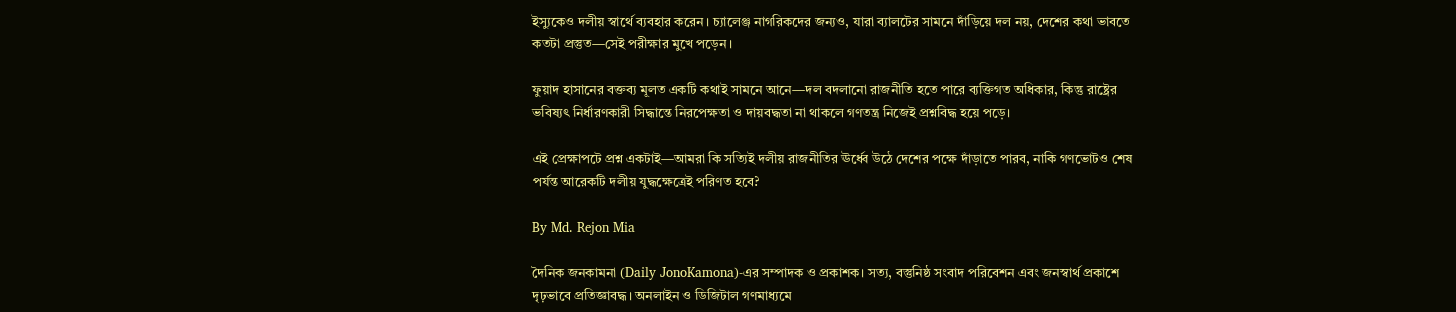ইস্যুকেও দলীয় স্বার্থে ব্যবহার করেন। চ্যালেঞ্জ নাগরিকদের জন্যও, যারা ব্যালটের সামনে দাঁড়িয়ে দল নয়, দেশের কথা ভাবতে কতটা প্রস্তুত—সেই পরীক্ষার মুখে পড়েন।

ফুয়াদ হাসানের বক্তব্য মূলত একটি কথাই সামনে আনে—দল বদলানো রাজনীতি হতে পারে ব্যক্তিগত অধিকার, কিন্তু রাষ্ট্রের ভবিষ্যৎ নির্ধারণকারী সিদ্ধান্তে নিরপেক্ষতা ও দায়বদ্ধতা না থাকলে গণতন্ত্র নিজেই প্রশ্নবিদ্ধ হয়ে পড়ে।

এই প্রেক্ষাপটে প্রশ্ন একটাই—আমরা কি সত্যিই দলীয় রাজনীতির ঊর্ধ্বে উঠে দেশের পক্ষে দাঁড়াতে পারব, নাকি গণভোটও শেষ পর্যন্ত আরেকটি দলীয় যুদ্ধক্ষেত্রেই পরিণত হবে?

By Md. Rejon Mia

দৈনিক জনকামনা (Daily JonoKamona)-এর সম্পাদক ও প্রকাশক। সত্য, বস্তুনিষ্ঠ সংবাদ পরিবেশন এবং জনস্বার্থ প্রকাশে দৃঢ়ভাবে প্রতিজ্ঞাবদ্ধ। অনলাইন ও ডিজিটাল গণমাধ্যমে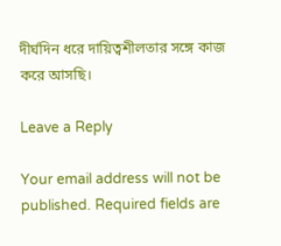দীর্ঘদিন ধরে দায়িত্বশীলতার সঙ্গে কাজ করে আসছি।

Leave a Reply

Your email address will not be published. Required fields are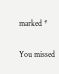marked *

You missed